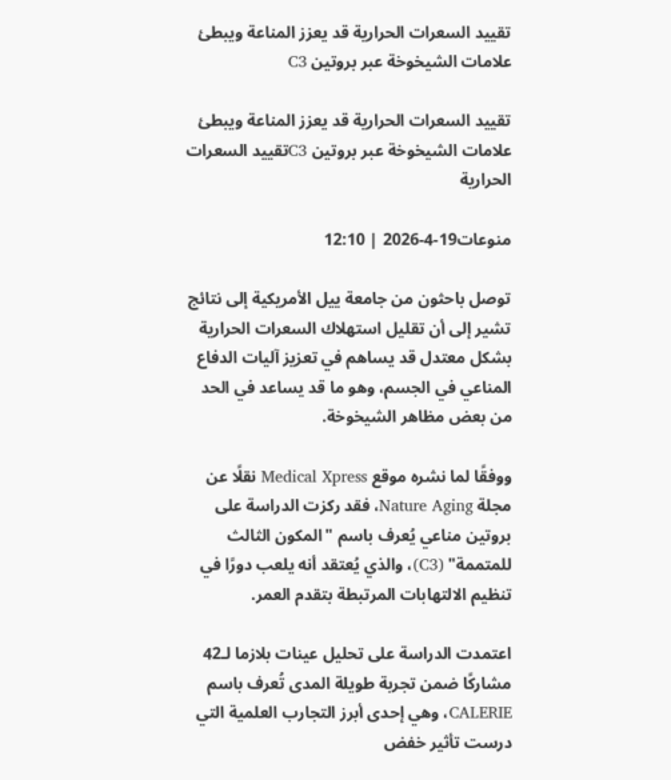تقييد السعرات الحرارية قد يعزز المناعة ويبطئ علامات الشيخوخة عبر بروتين C3

تقييد السعرات الحرارية قد يعزز المناعة ويبطئ علامات الشيخوخة عبر بروتين C3تقييد السعرات الحرارية

منوعات19-4-2026 | 12:10

توصل باحثون من جامعة ييل الأمريكية إلى نتائج تشير إلى أن تقليل استهلاك السعرات الحرارية بشكل معتدل قد يساهم في تعزيز آليات الدفاع المناعي في الجسم، وهو ما قد يساعد في الحد من بعض مظاهر الشيخوخة.

ووفقًا لما نشره موقع Medical Xpress نقلًا عن مجلة Nature Aging، فقد ركزت الدراسة على بروتين مناعي يُعرف باسم "المكون الثالث للمتممة" (C3)، والذي يُعتقد أنه يلعب دورًا في تنظيم الالتهابات المرتبطة بتقدم العمر.

اعتمدت الدراسة على تحليل عينات بلازما لـ42 مشاركًا ضمن تجربة طويلة المدى تُعرف باسم CALERIE، وهي إحدى أبرز التجارب العلمية التي درست تأثير خفض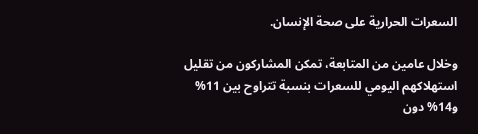السعرات الحرارية على صحة الإنسان.

وخلال عامين من المتابعة، تمكن المشاركون من تقليل استهلاكهم اليومي للسعرات بنسبة تتراوح بين 11% و14% دون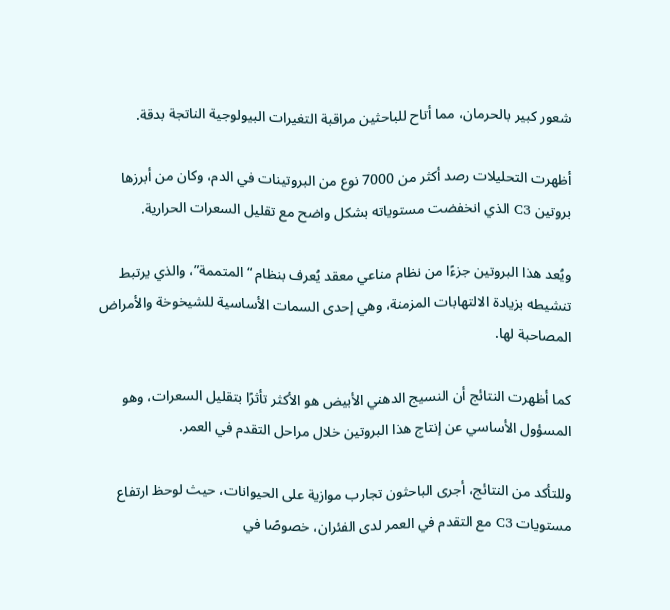شعور كبير بالحرمان، مما أتاح للباحثين مراقبة التغيرات البيولوجية الناتجة بدقة.

أظهرت التحليلات رصد أكثر من 7000 نوع من البروتينات في الدم، وكان من أبرزها بروتين C3 الذي انخفضت مستوياته بشكل واضح مع تقليل السعرات الحرارية.

ويُعد هذا البروتين جزءًا من نظام مناعي معقد يُعرف بنظام “المتممة”، والذي يرتبط تنشيطه بزيادة الالتهابات المزمنة، وهي إحدى السمات الأساسية للشيخوخة والأمراض المصاحبة لها.

كما أظهرت النتائج أن النسيج الدهني الأبيض هو الأكثر تأثرًا بتقليل السعرات، وهو المسؤول الأساسي عن إنتاج هذا البروتين خلال مراحل التقدم في العمر.

وللتأكد من النتائج، أجرى الباحثون تجارب موازية على الحيوانات، حيث لوحظ ارتفاع مستويات C3 مع التقدم في العمر لدى الفئران، خصوصًا في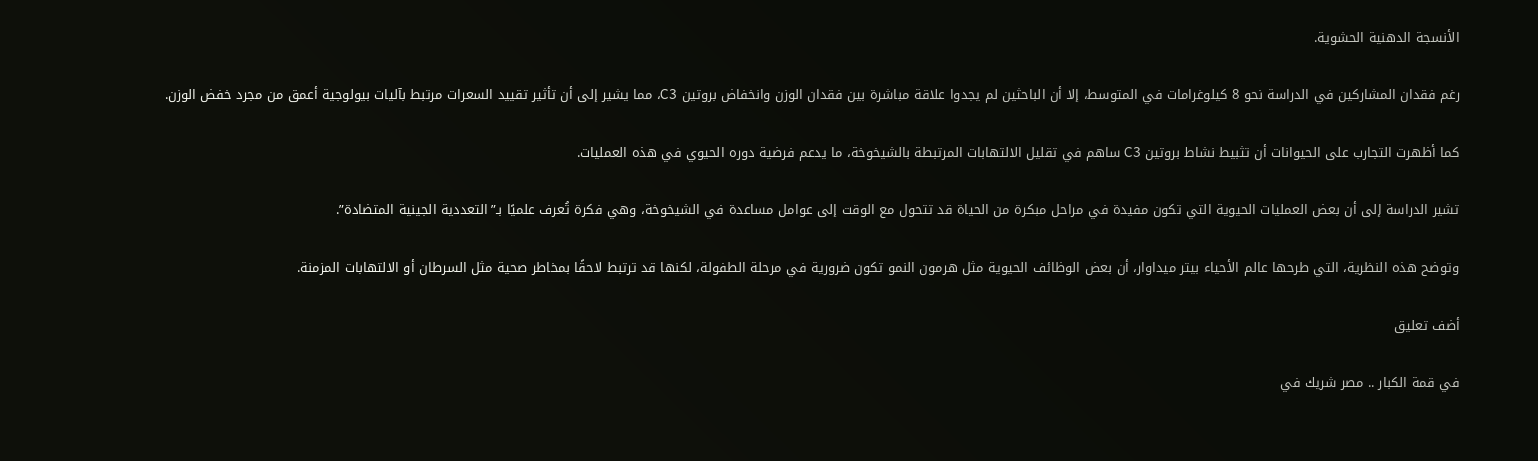الأنسجة الدهنية الحشوية.

رغم فقدان المشاركين في الدراسة نحو 8 كيلوغرامات في المتوسط، إلا أن الباحثين لم يجدوا علاقة مباشرة بين فقدان الوزن وانخفاض بروتين C3، مما يشير إلى أن تأثير تقييد السعرات مرتبط بآليات بيولوجية أعمق من مجرد خفض الوزن.

كما أظهرت التجارب على الحيوانات أن تثبيط نشاط بروتين C3 ساهم في تقليل الالتهابات المرتبطة بالشيخوخة، ما يدعم فرضية دوره الحيوي في هذه العمليات.

تشير الدراسة إلى أن بعض العمليات الحيوية التي تكون مفيدة في مراحل مبكرة من الحياة قد تتحول مع الوقت إلى عوامل مساعدة في الشيخوخة، وهي فكرة تُعرف علميًا بـ”التعددية الجينية المتضادة”.

وتوضح هذه النظرية، التي طرحها عالم الأحياء بيتر ميداوار، أن بعض الوظائف الحيوية مثل هرمون النمو تكون ضرورية في مرحلة الطفولة، لكنها قد ترتبط لاحقًا بمخاطر صحية مثل السرطان أو الالتهابات المزمنة.

أضف تعليق

في قمة الكبار .. مصر شريك في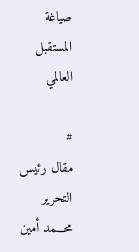صياغة المستقبل العالمي

#
مقال رئيس التحرير
محـــمد أمين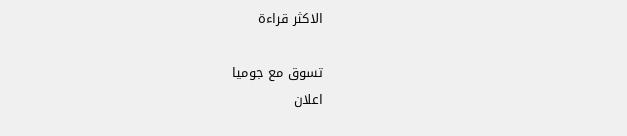الاكثر قراءة

تسوق مع جوميا
اعلان